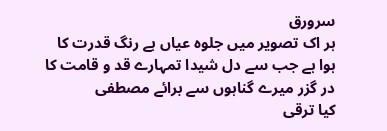سرورق
ہر اک تصویر میں جلوہ عیاں ہے رنگ قدرت کا
ہوا ہے جب سے دل شیدا تمہارے قد و قامت کا
در گزر میرے گناہوں سے برائے مصطفی
کیا ترقی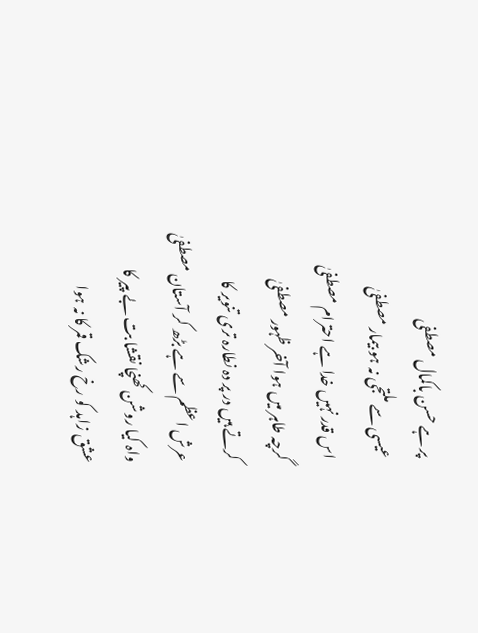پر ہے حسن باکمال مصطفی
عیسی سے ملتجی نہ ہو بیمار مصطفیٰ
اس قدر نہیں خدا ہے احترام مصطفیٰ
گرچہ طاہر میں ہوا آخر ظہور مصطفیٰ
کرتے ہیں در پر دہ نطارہ تری تنویر کا
عرش اعظم سے ہے بڑھ کر آستان مصطفیٰ
واہ کیا روشن کھنچا نقشا بت بے پیر کا
عشق زاہد کو رخ رشک قمر کا نہ ہوا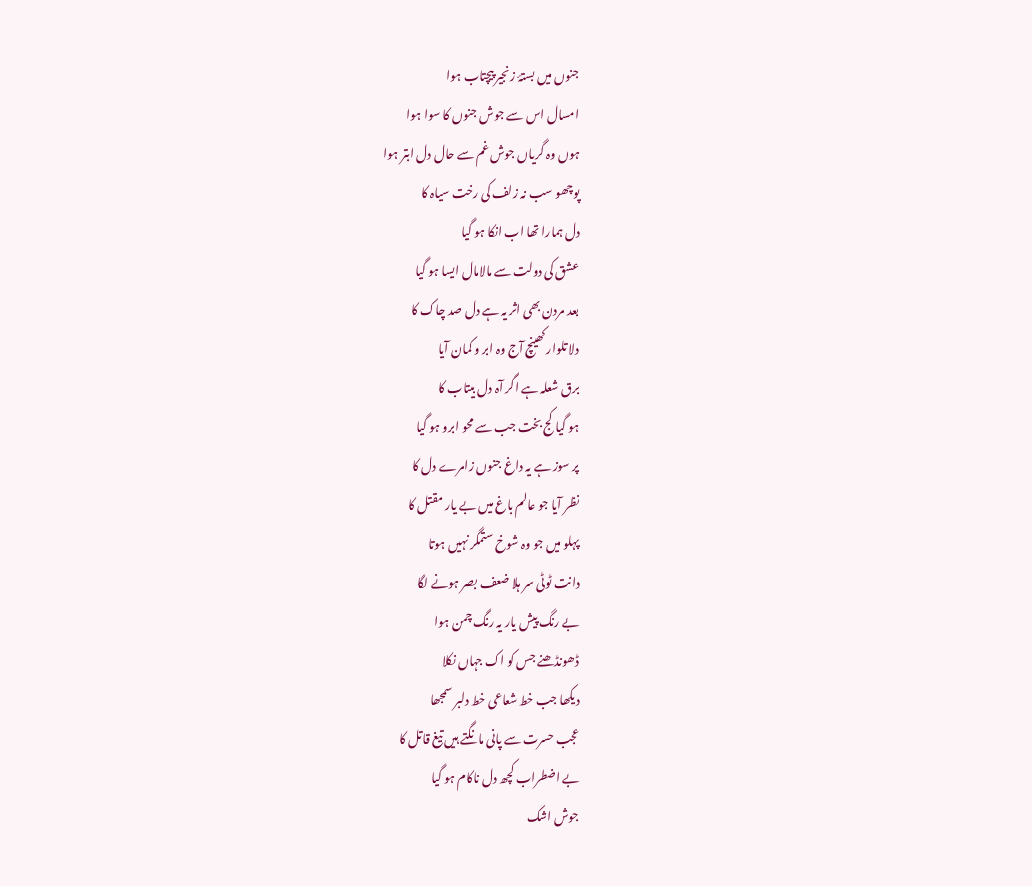جنوں میں بستۂ زنجیر پیچتاب ہوا
امسال اس سے جوش جنوں کا سوا ہوا
ہوں وہ گریاں جوش غم سے حال دل ابتر ہوا
پوچھو سب نہ زلف کی رخت سیاہ کا
دل ہمارا تھا اب انکا ہو گیا
عشق کی دولت سے مالامال ایسا ہو گیا
بعد مردن بھی اثر یہ ہے دل صد چاک کا
دلا تلوار کھینچ آج وہ ابر و کمان آیا
برق شعلہ ہے اگر آہ دل بیتاب کا
ہو گیا کج بخت جب سے محو ابرو ہو گیا
پر سوز ہے یہ داغ جنوں زامرے دل کا
نظر آیا جو عالم باغ میں بے یار مقتل کا
پہلو میں جو وہ شوخ ستمگر نہیں ہوتا
دانت ٹوٹی سر ہلا ضعف بصر ہونے لگا
بے رنگ پیش یار یہ رنگ چمن ہوا
ڈھونڈھنے جس کو اک جہاں نکلا
دیکھا جب خط شعاعی خط دلبر سمجھا
عجب حسرت سے پانی مانگتے ہیں تیغ قاتل کا
بے اضطراب کچھ دل ناکام ہو گیا
جوش اشک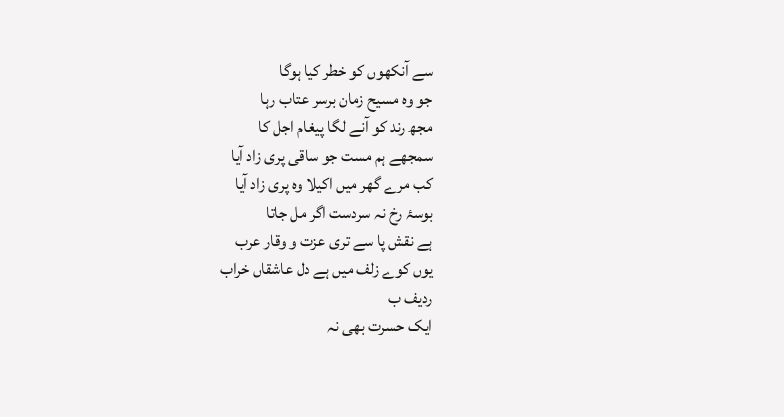سے آنکھوں کو خطر کیا ہوگا
جو وہ مسیح زمان برسر عتاب رہا
مجھ رند کو آنے لگا پیغام اجل کا
سمجھے ہم مست جو ساقی پری زاد آیا
کب مرے گھر میں اکیلا وہ پری زاد آیا
بوسۂ رخ نہ سردست اگر مل جاتا
ہے نقش پا سے تری عزت و وقار عرب
یوں کوے زلف میں ہے دل عاشقاں خراب
ردیف ب
ایک حسرت بھی نہ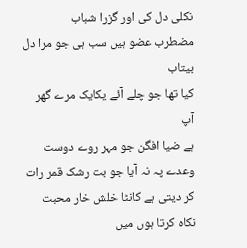نکلی دل کی اور گزرا شباب
مضطرب عضو ہیں سب ہی جو مرا دل بیتاب
کیا تھا جو چلے آئے یکایک مرے گھر آپ
ہے ضیا افگن جو مہر روے دوست
وعدے پہ نہ آیا جو بت رشک قمر رات
کر دیتی ہے کانٹا خلش خار محبت
نکاہ کرتا ہوں میں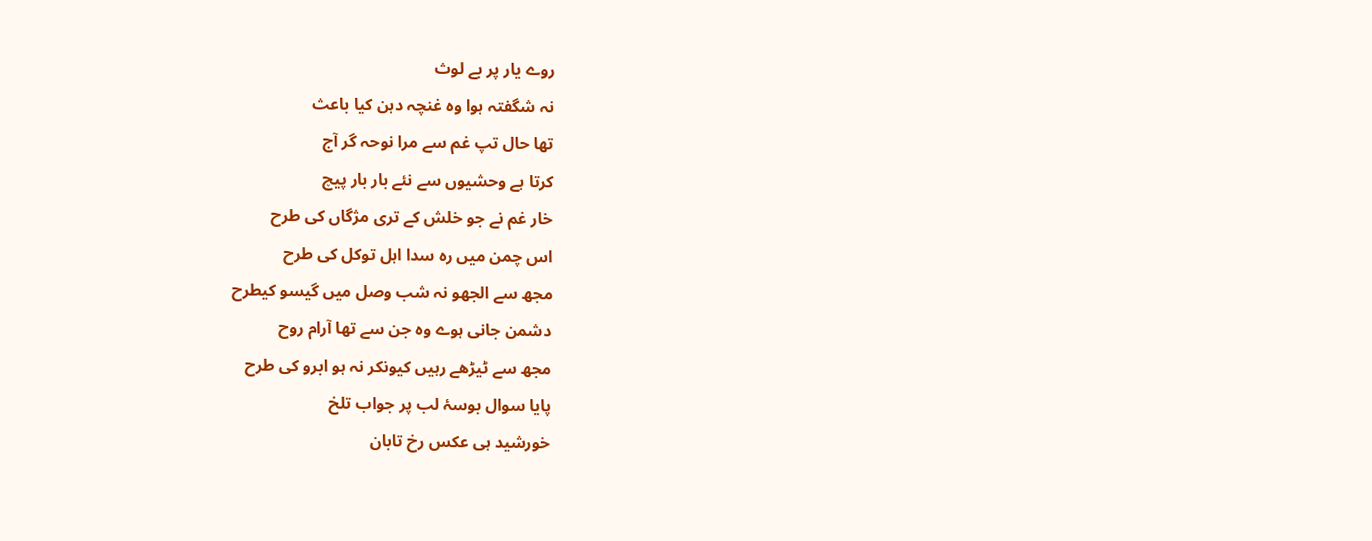روے یار پر بے لوث
نہ شگفتہ ہوا وہ غنچہ دہن کیا باعث
تھا حال تپ غم سے مرا نوحہ گر آج
کرتا ہے وحشیوں سے نئے بار بار پیچ
خار غم نے جو خلش کے تری مژگاں کی طرح
اس چمن میں رہ سدا اہل توکل کی طرح
مجھ سے الجھو نہ شب وصل میں گیسو کیطرح
دشمن جانی ہوے وہ جن سے تھا آرام روح
مجھ سے ٹیڑھے رہیں کیونکر نہ ہو ابرو کی طرح
پایا سوال بوسۂ لب پر جواب تلخ
خورشید ہی عکس رخ تابان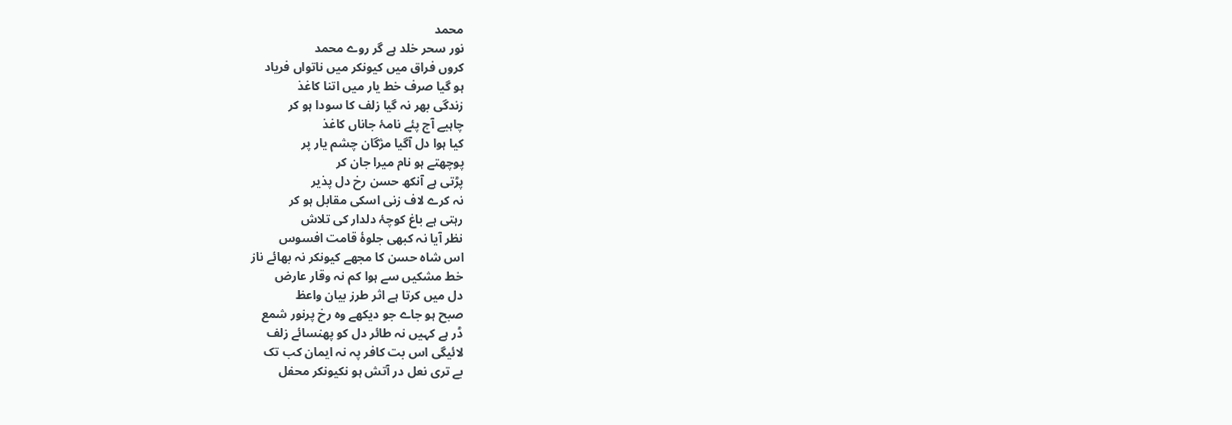محمد
نور سحر خلد ہے گر روے محمد
کروں فراق میں کیونکر میں ناتواں فریاد
ہو گیا صرف خط یار میں اتنا کاغذ
زندگی بھر نہ گیا زلف کا سودا ہو کر
چاہیے آج پئے نامۂ جاناں کاغذ
کیا ہوا دل آگیا مژگان چشم یار پر
پوچھتے ہو نام میرا جان کر
پڑتی ہے آنکھ حسن رخ دل پذیر
نہ کرے لاف زنی اسکی مقابل ہو کر
رہتی ہے باغ کوچۂ دلدار کی تلاش
نظر آیا نہ کبھی جلوۂ قامت افسوس
اس شاہ حسن کا مجھے کیونکر نہ بھائے ناز
خط مشکیں سے ہوا کم نہ وقار عارض
دل میں کرتا ہے اثر طرز بیان واعظ
صبح ہو جاے جو دیکھے وہ رخ پرنور شمع
ڈر ہے کہیں نہ طائر دل کو پھنسائے زلف
لائیگی اس بت کافر پہ نہ ایمان کب تک
بے تری نعل در آتش ہو نکیونکر محفل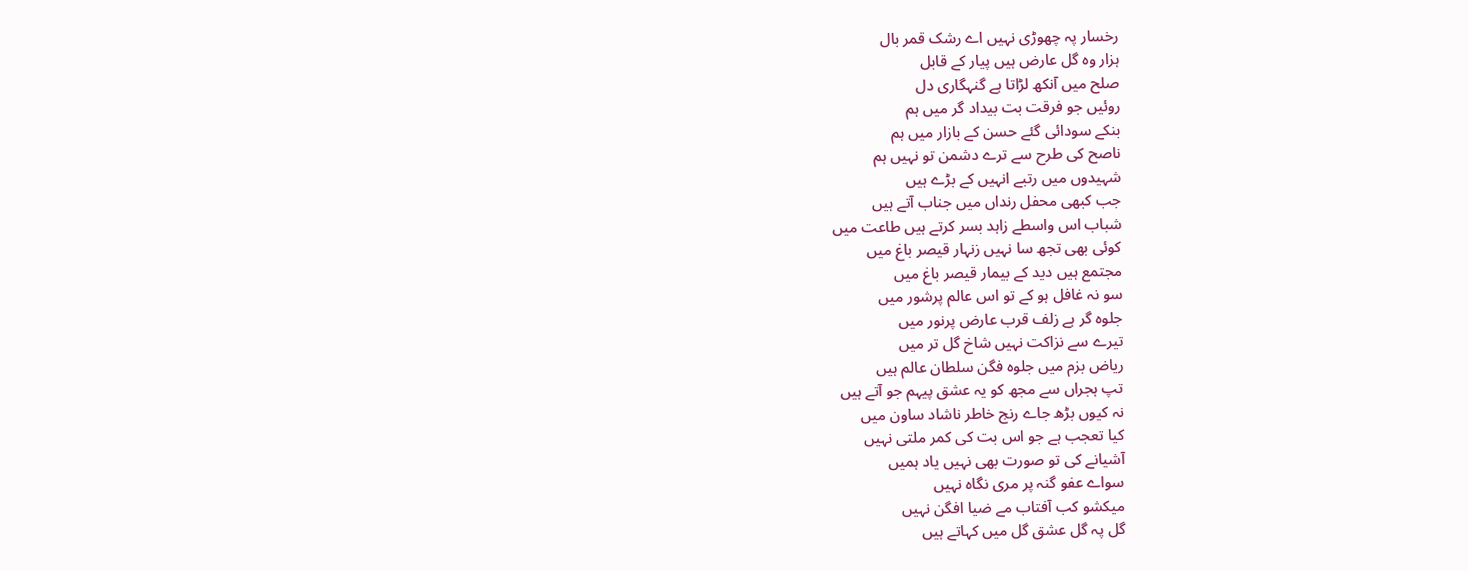رخسار پہ چھوڑی نہیں اے رشک قمر بال
ہزار وہ گل عارض ہیں پیار کے قابل
صلح میں آنکھ لڑاتا ہے گنہگاری دل
روئیں جو فرقت بت بیداد گر میں ہم
بنکے سودائی گئے حسن کے بازار میں ہم
ناصح کی طرح سے ترے دشمن تو نہیں ہم
شہیدوں میں رتبے انہیں کے بڑے ہیں
جب کبھی محفل رنداں میں جناب آتے ہیں
شباب اس واسطے زاہد بسر کرتے ہیں طاعت میں
کوئی بھی تجھ سا نہیں زنہار قیصر باغ میں
مجتمع ہیں دید کے بیمار قیصر باغ میں
سو نہ غافل ہو کے تو اس عالم پرشور میں
جلوہ گر ہے زلف قرب عارض پرنور میں
تیرے سے نزاکت نہیں شاخ گل تر میں
ریاض بزم میں جلوہ فگن سلطان عالم ہیں
تپ ہجراں سے مجھ کو یہ عشق پیہم جو آتے ہیں
نہ کیوں بڑھ جاے رنج خاطر ناشاد ساون میں
کیا تعجب ہے جو اس بت کی کمر ملتی نہیں
آشیانے کی تو صورت بھی نہیں یاد ہمیں
سواے عفو گنہ پر مری نگاہ نہیں
میکشو کب آفتاب مے ضیا افگن نہیں
گل پہ گل عشق گل میں کہاتے ہیں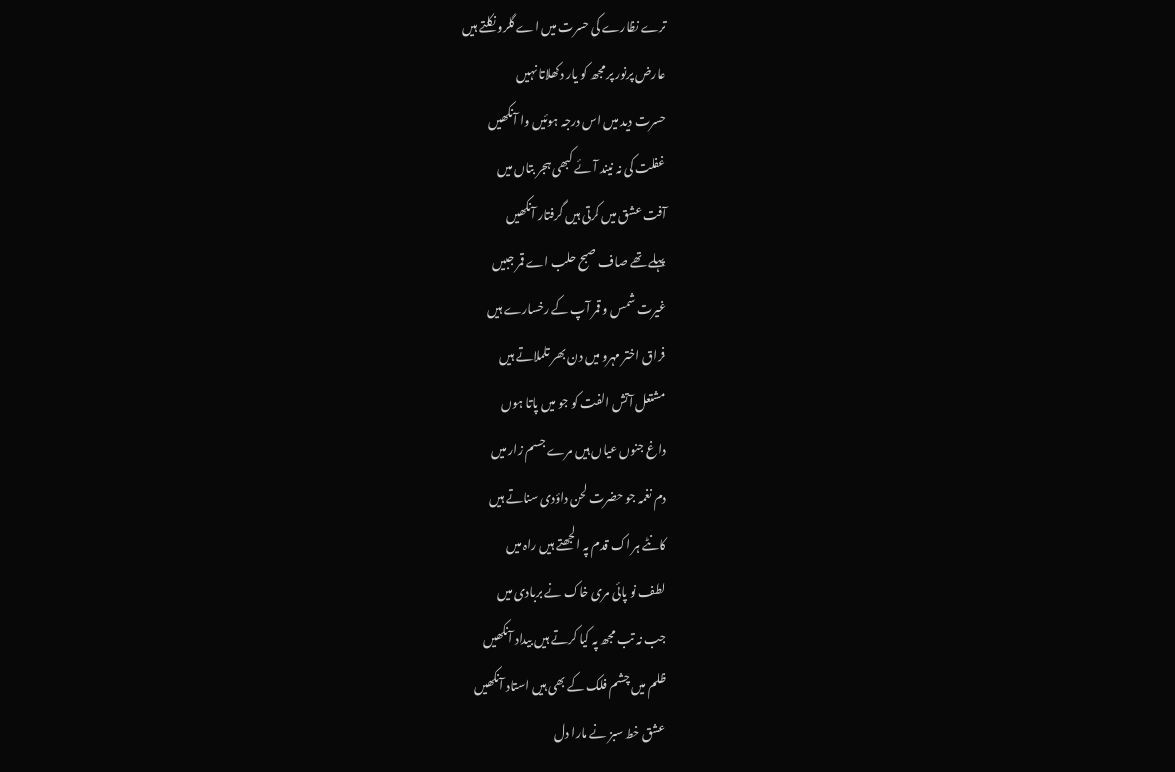ترے نظارے کی حسرت میں اے گلرو نکلتے ہیں
عارض پرنور پر مجھ کو یار دکھلاتا نہیں
حسرت دید میں اس درجہ ہوئیں وا آنکھیں
غفلت کی نہ نیند آئے کبھی ہجر بتاں میں
آفت عشق میں کرتی ہیں گرفتار آنکھیں
پہلے تھے صاف صبح حلب اے قمر جبیں
غیرت شمس و قمر آپ کے رخسارے ہیں
فراق اختر مہرو میں دن بھر تلملاتے ہیں
مشتعل آتش الفت کو جو میں پاتا ہوں
داغ جنوں عیاں ہیں مرے جسم زار میں
دم نغمہ جو حضرت لحن داؤدی سناتے ہیں
کانٹے ہر اک قدم پہ الجھتے ہیں راہ میں
لطف نو پائی مری خاک نے بربادی میں
جب نہ تب مجھ پہ کیا کرتے ہیں بیداد آنکھیں
ظلم میں چشم فلک کے بھی ہیں استاد آنکھیں
عشق خط سبز نے مارا دل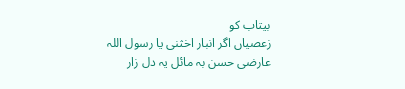بیتاب کو
زعصیاں اگر انبار اخثنی یا رسول اللہ
عارضی حسن بہ مائل یہ دل زار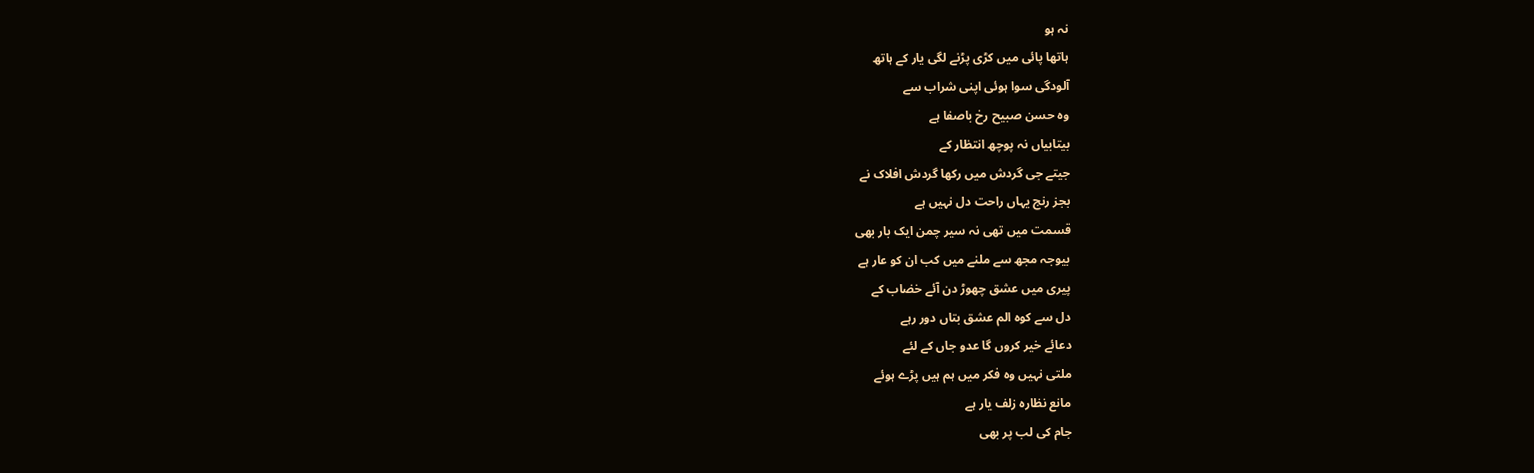نہ ہو
ہاتھا پائی میں کڑی پڑنے لگی یار کے ہاتھ
آلودگی سوا ہوئی اپنی شراب سے
وہ حسن صبیح رخ باصفا ہے
بیتابیاں نہ پوچھ انتظار کے
جیتے جی گردش میں رکھا گردش افلاک نے
بجز رنج یہاں راحت دل نہیں ہے
قسمت میں تھی نہ سیر چمن ایک بار بھی
بیوجہ مجھ سے ملنے میں کب ان کو عار ہے
پیری میں عشق چھوڑ دن آئے خضاب کے
دل سے کوہ الم عشق بتاں دور رہے
دعائے خیر کروں گا عدو جاں کے لئے
ملتی نہیں وہ فکر میں ہم ہیں پڑے ہوئے
مانع نظارہ زلف یار ہے
جام کی لب پر بھی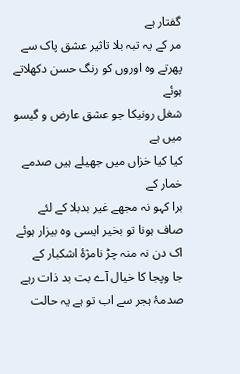گفتار ہے
مر کے یہ تبہ بلا تاثیر عشق پاک سے
پھرتے وہ اوروں کو رنگ حسن دکھلاتے ہوئے
شغل رونیکا جو عشق عارض و گیسو میں ہے
کیا کیا خزاں میں جھیلے ہیں صدمے خمار کے
برا کہو نہ مجھے غیر بدبلا کے لئے
صاف ہونا تو بخیر ایسی وہ بیزار ہوئے
اک دن نہ منہ چڑ نامژۂ اشکبار کے
جا وپجا کا خیال آے بت بد ذات رہے
صدمۂ ہجر سے اب تو ہے یہ حالت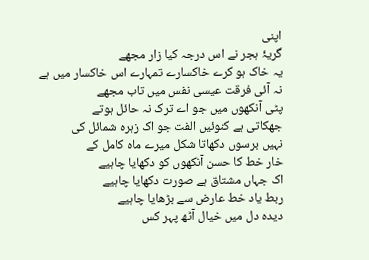اپنی
گریۂ ہجر نے اس درجہ کیا زار مجھے
یہ خاک ہو کرے خاکسارے تمہارے اس خاکسار میں ہے
نہ آئی فرقت عیسی نفس میں تاب مجھے
پٹی آنکھوں میں جو اے ترک نہ حائل ہوتے
جھکاتی ہے کنوئیں الفت جو اک زہرہ شمائل کی
نہیں برسوں دکھاتا شکل میرے ماہ کامل کے
خار خط کا حسن آنکھوں کو دکھایا چاہیے
اک جہاں مشتاق ہے صورت دکھایا چاہیے
ربط یاد خط عارض سے بڑھایا چاہیے
دیدہ دل میں خیال آٹھ پہر کس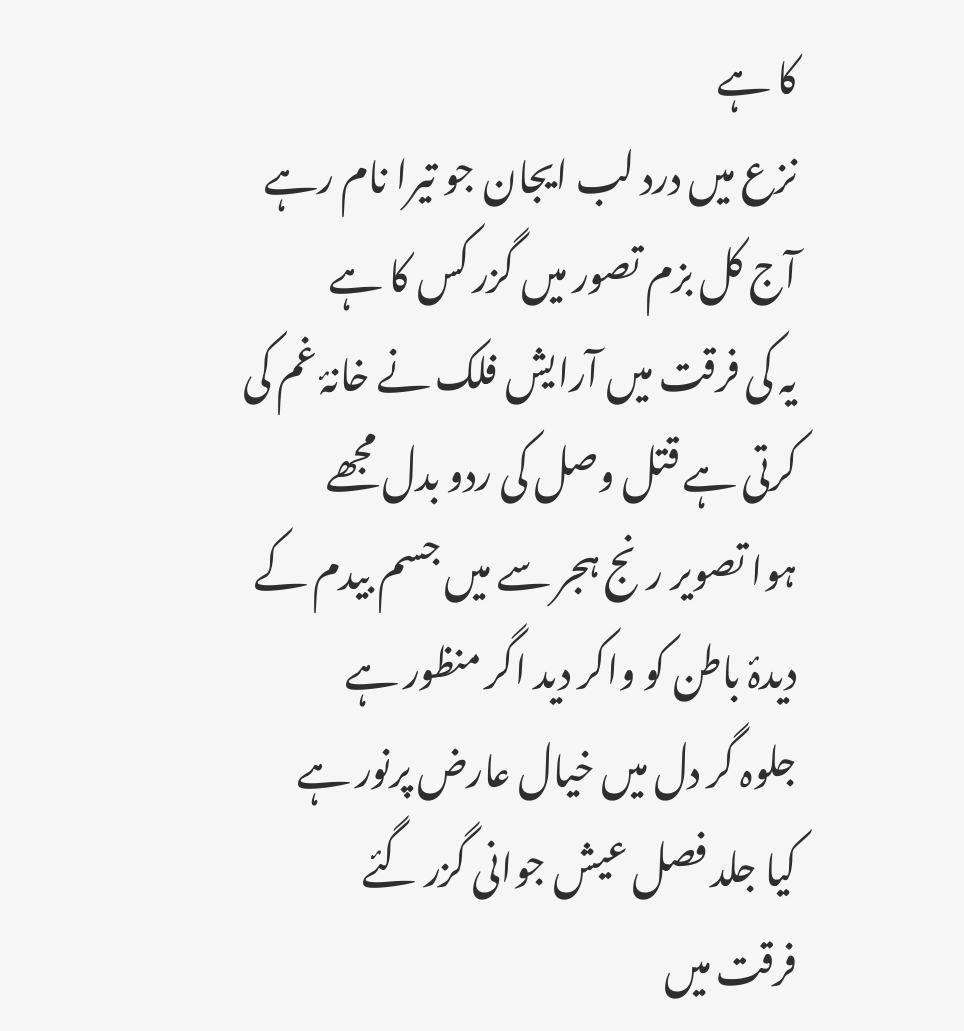کا ہے
نزع میں درد لب ایجان جو تیرا نام رہے
آج کل بزم تصور میں گزر کس کا ہے
یہ کی فرقت میں آرایش فلک نے خانۂ غم کی
کرتی ہے قتل وصل کی ردو بدل مجھے
ہوا تصویر رنج ہجر سے میں جسم بیدم کے
دیدۂ باطن کو واکر دید اگر منظور ہے
جلوہ گر دل میں خیال عارض پرنور ہے
کیا جلد فصل عیش جوانی گزر گئے
فرقت میں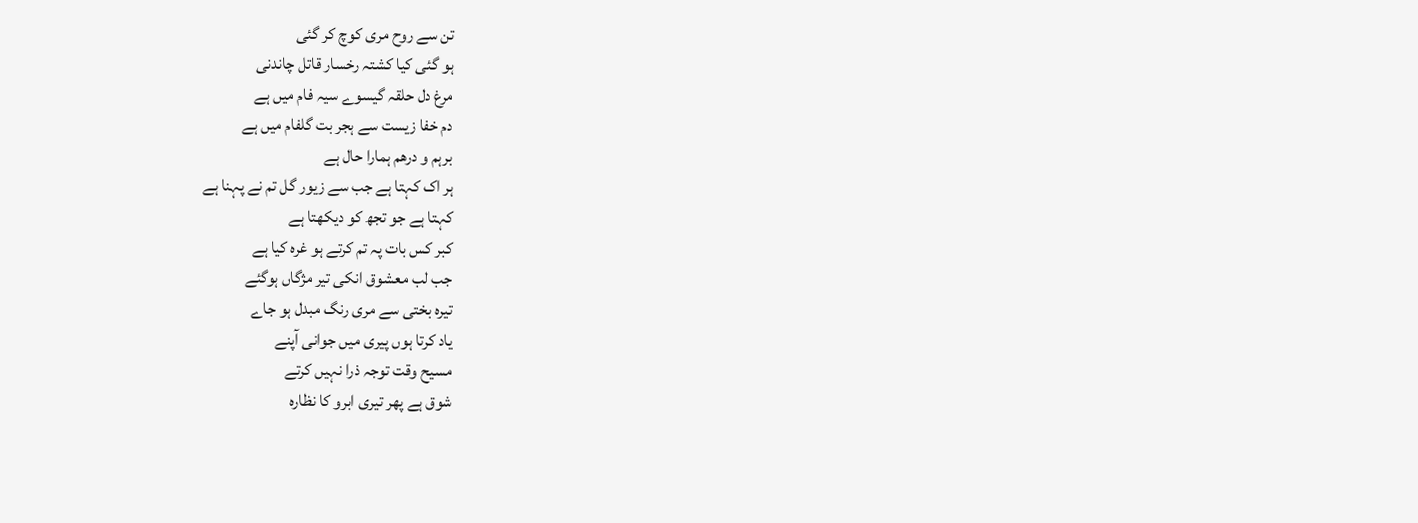تن سے روح مری کوچ کر گئی
ہو گئی کیا کشتہ رخسار قاتل چاندنی
مرغ دل حلقہ گیسوے سیہ فام میں ہے
دم خفا زیست سے ہجر بت گلفام میں ہے
برہم و درھم ہمارا حال ہے
ہر اک کہتا ہے جب سے زیور گل تم نے پہنا ہے
کہتا ہے جو تجھ کو دیکھتا ہے
کبر کس بات پہ تم کرتے ہو غرہ کیا ہے
جب لب معشوق انکی تیر مژگاں ہوگئے
تیرہ بختی سے مری رنگ مبدل ہو جاے
یاد کرتا ہوں پیری میں جوانی آپنے
مسیح وقت توجہ ذرا نہیں کرتے
شوق ہے پھر تیری ابرو کا نظارہ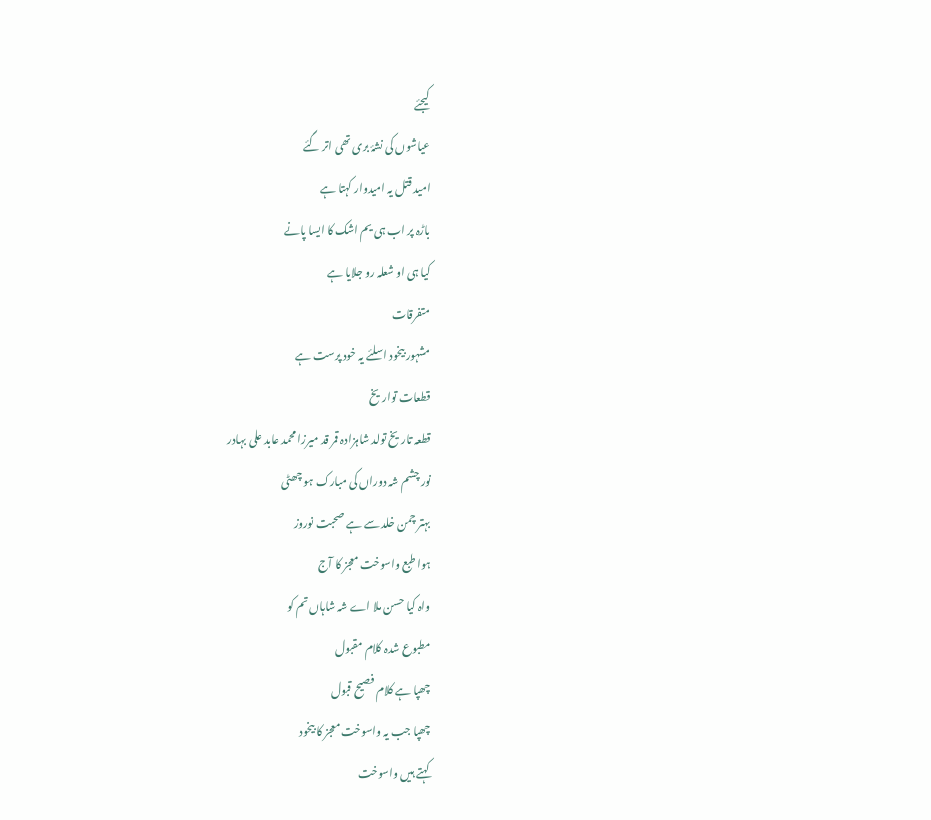کیجئے
عیاشوں کی نشۂ بری تھی اتر گئے
امید قتل یہ امیدوار کہتا ہے
باڑہ پر اب ہی یم اشک کا ایسا پانے
کیا ہی او شعلہ رو جلایا ہے
متفرقات
مشہور بیخود اسلئے یہ خود پرست ہے
قطعات تواریخ
قطعہ تاریخ تولد شاہزادہ قمر قد میرزا محمد عابد علی بہادر
نور چشم شہ دوراں کی مبارک ہو چھٹی
بہتر چمن خلد سے ہے صحبت نوروز
ہوا طبع واسوخت معجز کا آج
واہ کیا حسن ملا اے شہ شاہاں تم کو
مطبوع شدہ کلام مقبول
چھپا ہے کلام فصیح قبول
چھپا جب یہ واسوخت معجز کا بیخود
کہتے ہیں واسوخت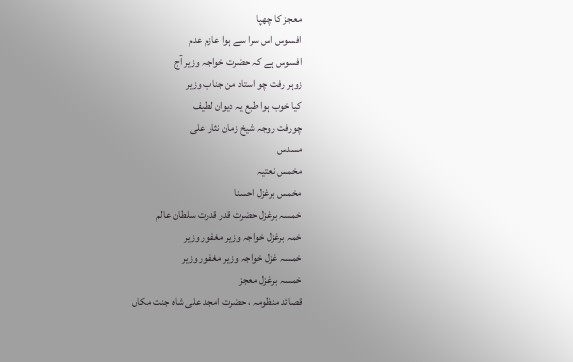معجز کا چھپا
افسوس اس سرا سے ہوا عازم عدم
افسوس ہے کہ حضرت خواجہ وزیر آج
زوہر رفت چو استاد من جناب وزیر
کیا خوب ہوا طبع یہ دیوان لطیف
چورفت روجہ شیخ زمان نثار علی
مسدس
مخمس نعتیہ
مخمس برغزل احسنا
خمسہ برغزل حضرت قدر قدرت سلطان عالم
خمہ برغزل خواجہ وزیر مغفور وزیر
خمسہ غزل خواجہ وزیر مغفور وزیر
خمسہ برغزل معجز
قصائد منظومہ ، حضرت امجد علی شاہ جنت مکاں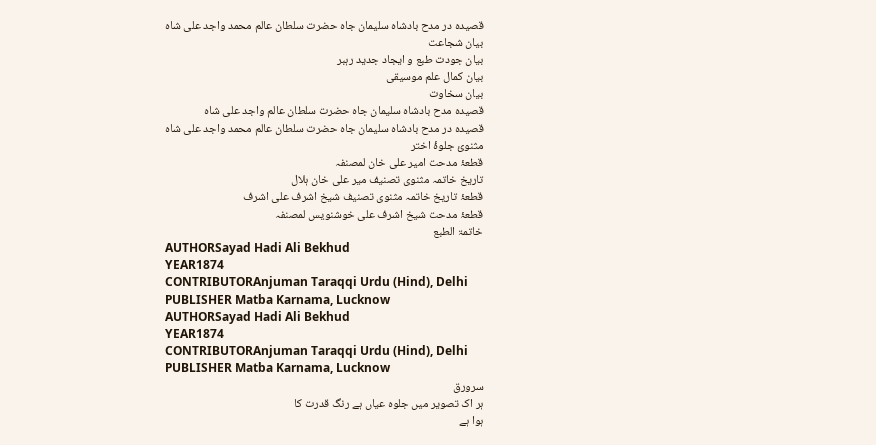قصیدہ در مدح بادشاہ سلیمان جاہ حضرت سلطان عالم محمد واجد علی شاہ
بیان شجاعت
بیان جودت طبع و ایجاد جدید رہبر
بیان کمال علم موسیقی
بیان سخاوت
قصیدہ مدح بادشاہ سلیمان جاہ حضرت سلطان عالم واجد علی شاہ
قصیدہ در مدح بادشاہ سلیمان جاہ حضرت سلطان عالم محمد واجد علی شاہ
مثنویٔ جلوۂ اختر
قطعۂ مدحت امیر علی خان لمصنفہ
تاریخ خاتمہ مثنوی تصنیف میر علی خان ہلال
قطعۂ تاریخ خاتمہ مثنوی تصنیف شیخ اشرف علی اشرف
قطعۂ مدحت شیخ اشرف علی خوشنویس لمصنفہ
خاتمۃ الطبع
AUTHORSayad Hadi Ali Bekhud
YEAR1874
CONTRIBUTORAnjuman Taraqqi Urdu (Hind), Delhi
PUBLISHER Matba Karnama, Lucknow
AUTHORSayad Hadi Ali Bekhud
YEAR1874
CONTRIBUTORAnjuman Taraqqi Urdu (Hind), Delhi
PUBLISHER Matba Karnama, Lucknow
سرورق
ہر اک تصویر میں جلوہ عیاں ہے رنگ قدرت کا
ہوا ہے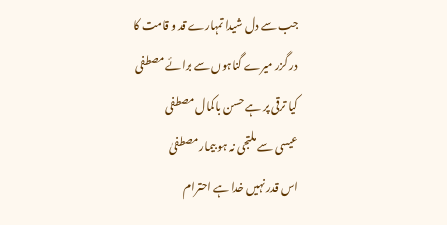جب سے دل شیدا تمہارے قد و قامت کا
در گزر میرے گناہوں سے برائے مصطفی
کیا ترقی پر ہے حسن باکمال مصطفی
عیسی سے ملتجی نہ ہو بیمار مصطفیٰ
اس قدر نہیں خدا ہے احترام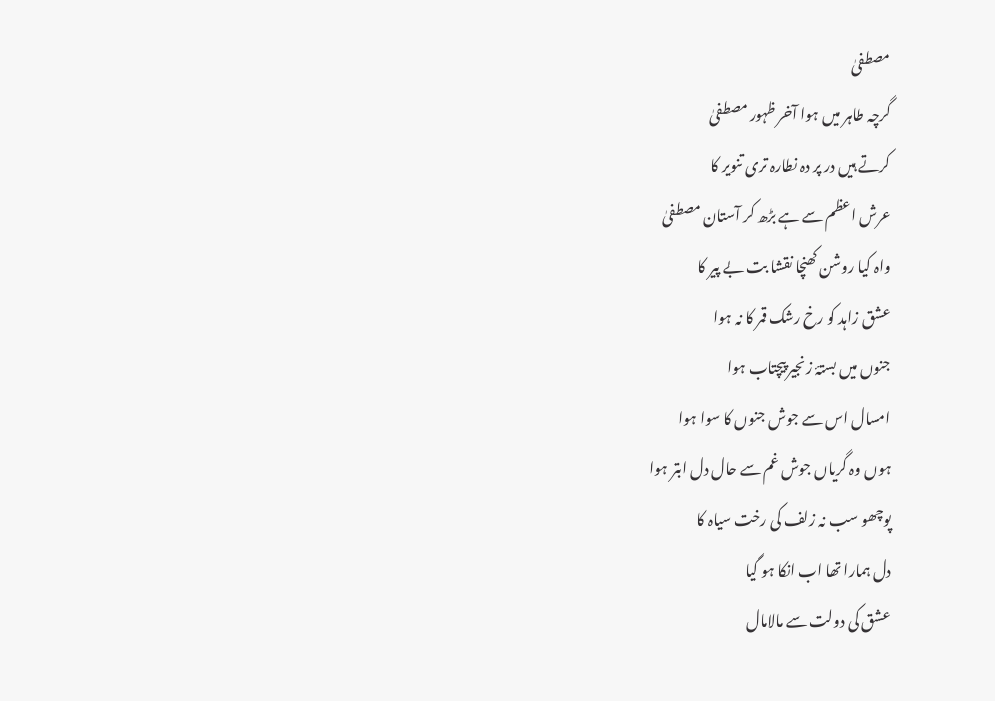مصطفیٰ
گرچہ طاہر میں ہوا آخر ظہور مصطفیٰ
کرتے ہیں در پر دہ نطارہ تری تنویر کا
عرش اعظم سے ہے بڑھ کر آستان مصطفیٰ
واہ کیا روشن کھنچا نقشا بت بے پیر کا
عشق زاہد کو رخ رشک قمر کا نہ ہوا
جنوں میں بستۂ زنجیر پیچتاب ہوا
امسال اس سے جوش جنوں کا سوا ہوا
ہوں وہ گریاں جوش غم سے حال دل ابتر ہوا
پوچھو سب نہ زلف کی رخت سیاہ کا
دل ہمارا تھا اب انکا ہو گیا
عشق کی دولت سے مالامال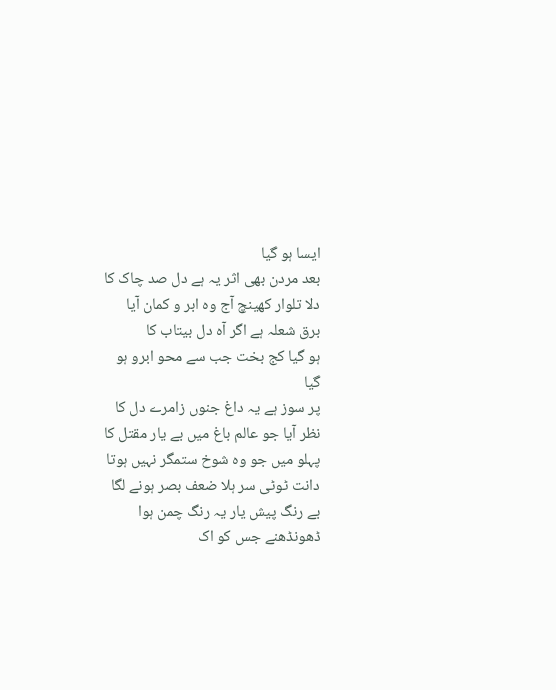ایسا ہو گیا
بعد مردن بھی اثر یہ ہے دل صد چاک کا
دلا تلوار کھینچ آج وہ ابر و کمان آیا
برق شعلہ ہے اگر آہ دل بیتاب کا
ہو گیا کج بخت جب سے محو ابرو ہو گیا
پر سوز ہے یہ داغ جنوں زامرے دل کا
نظر آیا جو عالم باغ میں بے یار مقتل کا
پہلو میں جو وہ شوخ ستمگر نہیں ہوتا
دانت ٹوٹی سر ہلا ضعف بصر ہونے لگا
بے رنگ پیش یار یہ رنگ چمن ہوا
ڈھونڈھنے جس کو اک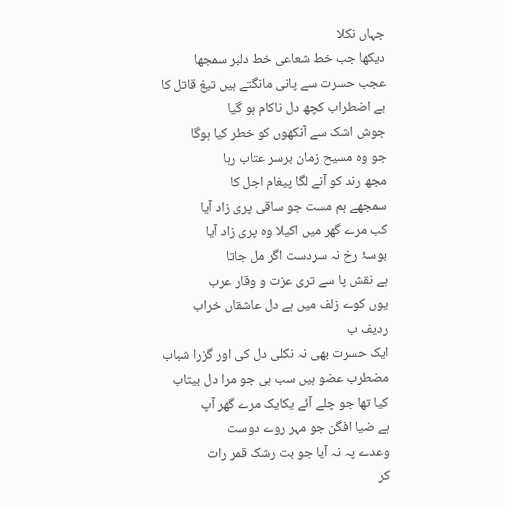جہاں نکلا
دیکھا جب خط شعاعی خط دلبر سمجھا
عجب حسرت سے پانی مانگتے ہیں تیغ قاتل کا
بے اضطراب کچھ دل ناکام ہو گیا
جوش اشک سے آنکھوں کو خطر کیا ہوگا
جو وہ مسیح زمان برسر عتاب رہا
مجھ رند کو آنے لگا پیغام اجل کا
سمجھے ہم مست جو ساقی پری زاد آیا
کب مرے گھر میں اکیلا وہ پری زاد آیا
بوسۂ رخ نہ سردست اگر مل جاتا
ہے نقش پا سے تری عزت و وقار عرب
یوں کوے زلف میں ہے دل عاشقاں خراب
ردیف ب
ایک حسرت بھی نہ نکلی دل کی اور گزرا شباب
مضطرب عضو ہیں سب ہی جو مرا دل بیتاب
کیا تھا جو چلے آئے یکایک مرے گھر آپ
ہے ضیا افگن جو مہر روے دوست
وعدے پہ نہ آیا جو بت رشک قمر رات
کر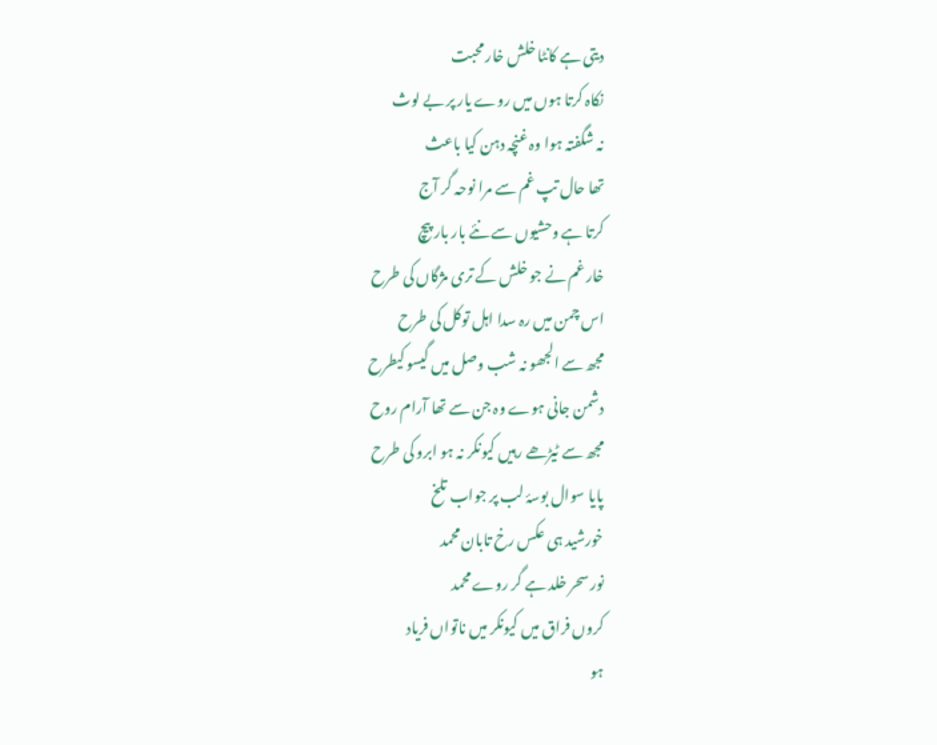دیتی ہے کانٹا خلش خار محبت
نکاہ کرتا ہوں میں روے یار پر بے لوث
نہ شگفتہ ہوا وہ غنچہ دہن کیا باعث
تھا حال تپ غم سے مرا نوحہ گر آج
کرتا ہے وحشیوں سے نئے بار بار پیچ
خار غم نے جو خلش کے تری مژگاں کی طرح
اس چمن میں رہ سدا اہل توکل کی طرح
مجھ سے الجھو نہ شب وصل میں گیسو کیطرح
دشمن جانی ہوے وہ جن سے تھا آرام روح
مجھ سے ٹیڑھے رہیں کیونکر نہ ہو ابرو کی طرح
پایا سوال بوسۂ لب پر جواب تلخ
خورشید ہی عکس رخ تابان محمد
نور سحر خلد ہے گر روے محمد
کروں فراق میں کیونکر میں ناتواں فریاد
ہو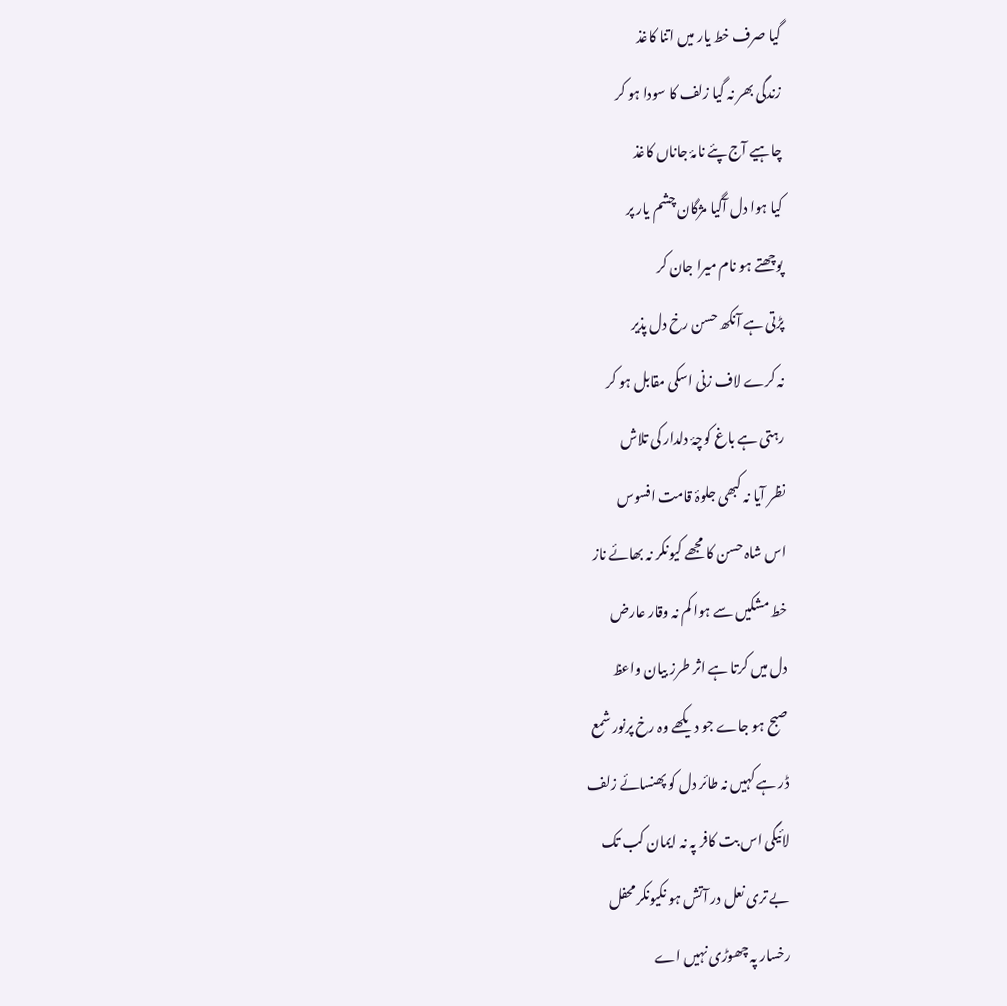گیا صرف خط یار میں اتنا کاغذ
زندگی بھر نہ گیا زلف کا سودا ہو کر
چاہیے آج پئے نامۂ جاناں کاغذ
کیا ہوا دل آگیا مژگان چشم یار پر
پوچھتے ہو نام میرا جان کر
پڑتی ہے آنکھ حسن رخ دل پذیر
نہ کرے لاف زنی اسکی مقابل ہو کر
رہتی ہے باغ کوچۂ دلدار کی تلاش
نظر آیا نہ کبھی جلوۂ قامت افسوس
اس شاہ حسن کا مجھے کیونکر نہ بھائے ناز
خط مشکیں سے ہوا کم نہ وقار عارض
دل میں کرتا ہے اثر طرز بیان واعظ
صبح ہو جاے جو دیکھے وہ رخ پرنور شمع
ڈر ہے کہیں نہ طائر دل کو پھنسائے زلف
لائیگی اس بت کافر پہ نہ ایمان کب تک
بے تری نعل در آتش ہو نکیونکر محفل
رخسار پہ چھوڑی نہیں اے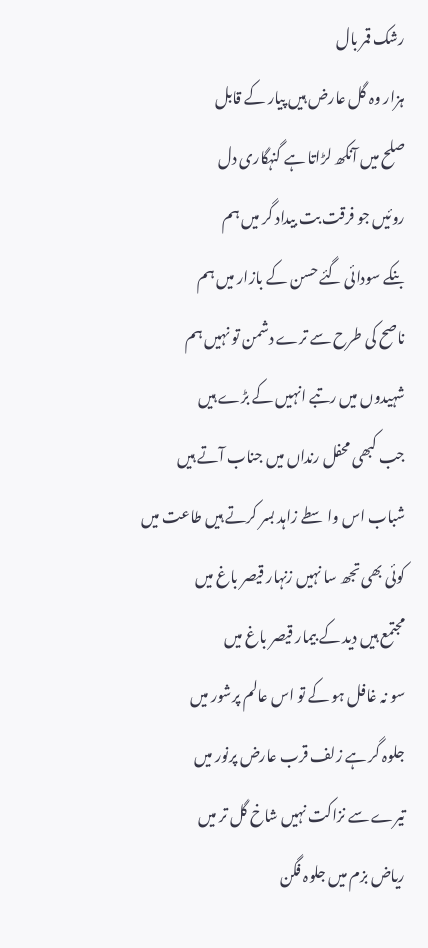رشک قمر بال
ہزار وہ گل عارض ہیں پیار کے قابل
صلح میں آنکھ لڑاتا ہے گنہگاری دل
روئیں جو فرقت بت بیداد گر میں ہم
بنکے سودائی گئے حسن کے بازار میں ہم
ناصح کی طرح سے ترے دشمن تو نہیں ہم
شہیدوں میں رتبے انہیں کے بڑے ہیں
جب کبھی محفل رنداں میں جناب آتے ہیں
شباب اس واسطے زاہد بسر کرتے ہیں طاعت میں
کوئی بھی تجھ سا نہیں زنہار قیصر باغ میں
مجتمع ہیں دید کے بیمار قیصر باغ میں
سو نہ غافل ہو کے تو اس عالم پرشور میں
جلوہ گر ہے زلف قرب عارض پرنور میں
تیرے سے نزاکت نہیں شاخ گل تر میں
ریاض بزم میں جلوہ فگن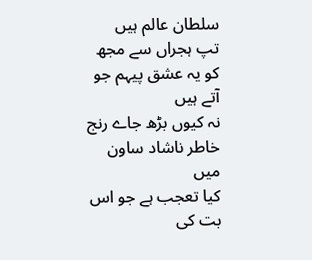سلطان عالم ہیں
تپ ہجراں سے مجھ کو یہ عشق پیہم جو آتے ہیں
نہ کیوں بڑھ جاے رنج خاطر ناشاد ساون میں
کیا تعجب ہے جو اس بت کی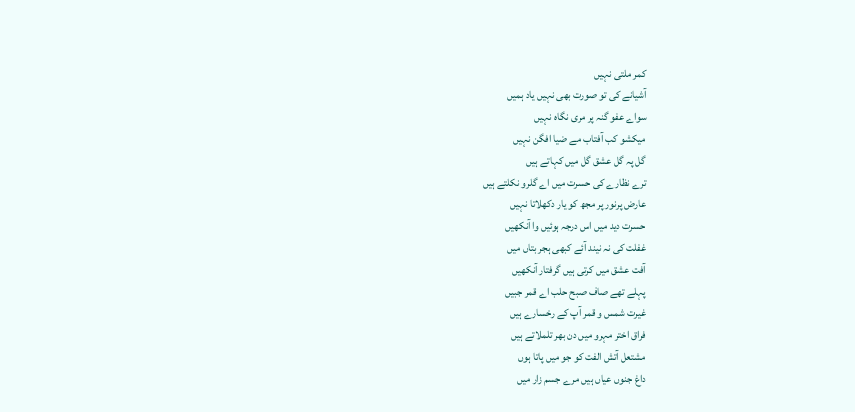کمر ملتی نہیں
آشیانے کی تو صورت بھی نہیں یاد ہمیں
سواے عفو گنہ پر مری نگاہ نہیں
میکشو کب آفتاب مے ضیا افگن نہیں
گل پہ گل عشق گل میں کہاتے ہیں
ترے نظارے کی حسرت میں اے گلرو نکلتے ہیں
عارض پرنور پر مجھ کو یار دکھلاتا نہیں
حسرت دید میں اس درجہ ہوئیں وا آنکھیں
غفلت کی نہ نیند آئے کبھی ہجر بتاں میں
آفت عشق میں کرتی ہیں گرفتار آنکھیں
پہلے تھے صاف صبح حلب اے قمر جبیں
غیرت شمس و قمر آپ کے رخسارے ہیں
فراق اختر مہرو میں دن بھر تلملاتے ہیں
مشتعل آتش الفت کو جو میں پاتا ہوں
داغ جنوں عیاں ہیں مرے جسم زار میں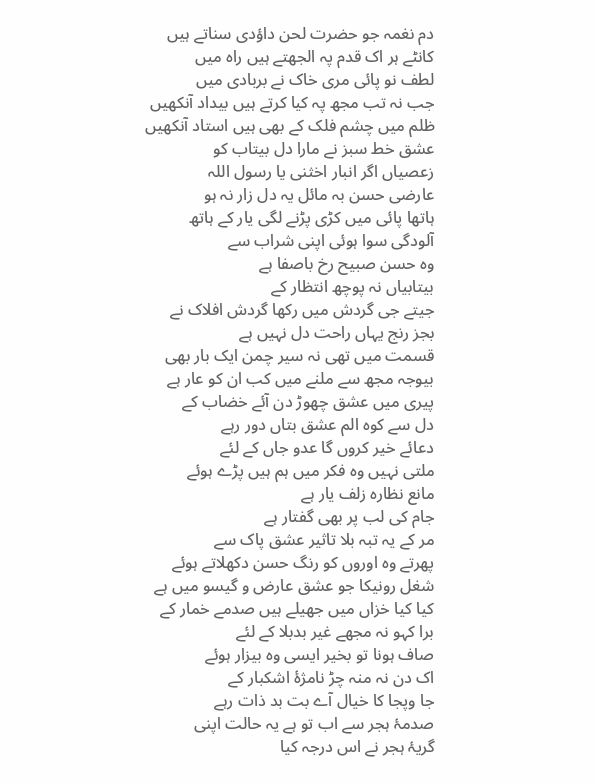دم نغمہ جو حضرت لحن داؤدی سناتے ہیں
کانٹے ہر اک قدم پہ الجھتے ہیں راہ میں
لطف نو پائی مری خاک نے بربادی میں
جب نہ تب مجھ پہ کیا کرتے ہیں بیداد آنکھیں
ظلم میں چشم فلک کے بھی ہیں استاد آنکھیں
عشق خط سبز نے مارا دل بیتاب کو
زعصیاں اگر انبار اخثنی یا رسول اللہ
عارضی حسن بہ مائل یہ دل زار نہ ہو
ہاتھا پائی میں کڑی پڑنے لگی یار کے ہاتھ
آلودگی سوا ہوئی اپنی شراب سے
وہ حسن صبیح رخ باصفا ہے
بیتابیاں نہ پوچھ انتظار کے
جیتے جی گردش میں رکھا گردش افلاک نے
بجز رنج یہاں راحت دل نہیں ہے
قسمت میں تھی نہ سیر چمن ایک بار بھی
بیوجہ مجھ سے ملنے میں کب ان کو عار ہے
پیری میں عشق چھوڑ دن آئے خضاب کے
دل سے کوہ الم عشق بتاں دور رہے
دعائے خیر کروں گا عدو جاں کے لئے
ملتی نہیں وہ فکر میں ہم ہیں پڑے ہوئے
مانع نظارہ زلف یار ہے
جام کی لب پر بھی گفتار ہے
مر کے یہ تبہ بلا تاثیر عشق پاک سے
پھرتے وہ اوروں کو رنگ حسن دکھلاتے ہوئے
شغل رونیکا جو عشق عارض و گیسو میں ہے
کیا کیا خزاں میں جھیلے ہیں صدمے خمار کے
برا کہو نہ مجھے غیر بدبلا کے لئے
صاف ہونا تو بخیر ایسی وہ بیزار ہوئے
اک دن نہ منہ چڑ نامژۂ اشکبار کے
جا وپجا کا خیال آے بت بد ذات رہے
صدمۂ ہجر سے اب تو ہے یہ حالت اپنی
گریۂ ہجر نے اس درجہ کیا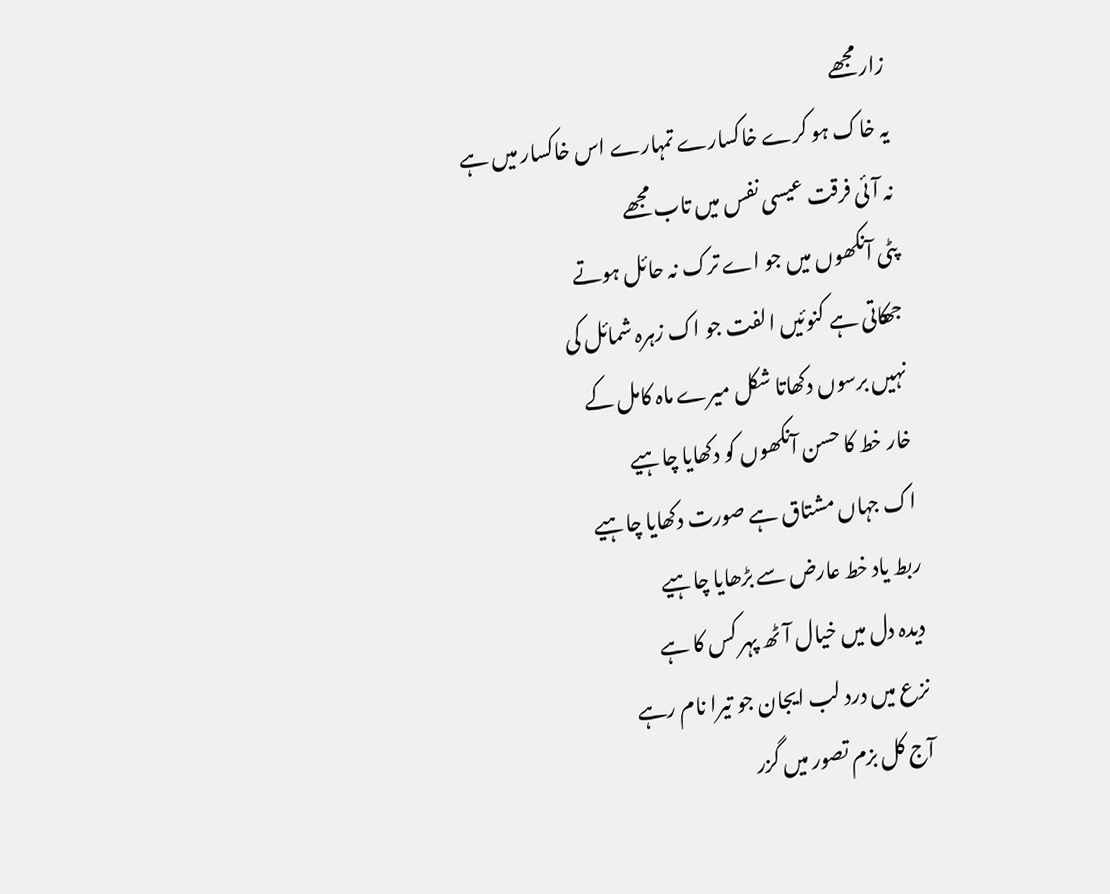زار مجھے
یہ خاک ہو کرے خاکسارے تمہارے اس خاکسار میں ہے
نہ آئی فرقت عیسی نفس میں تاب مجھے
پٹی آنکھوں میں جو اے ترک نہ حائل ہوتے
جھکاتی ہے کنوئیں الفت جو اک زہرہ شمائل کی
نہیں برسوں دکھاتا شکل میرے ماہ کامل کے
خار خط کا حسن آنکھوں کو دکھایا چاہیے
اک جہاں مشتاق ہے صورت دکھایا چاہیے
ربط یاد خط عارض سے بڑھایا چاہیے
دیدہ دل میں خیال آٹھ پہر کس کا ہے
نزع میں درد لب ایجان جو تیرا نام رہے
آج کل بزم تصور میں گزر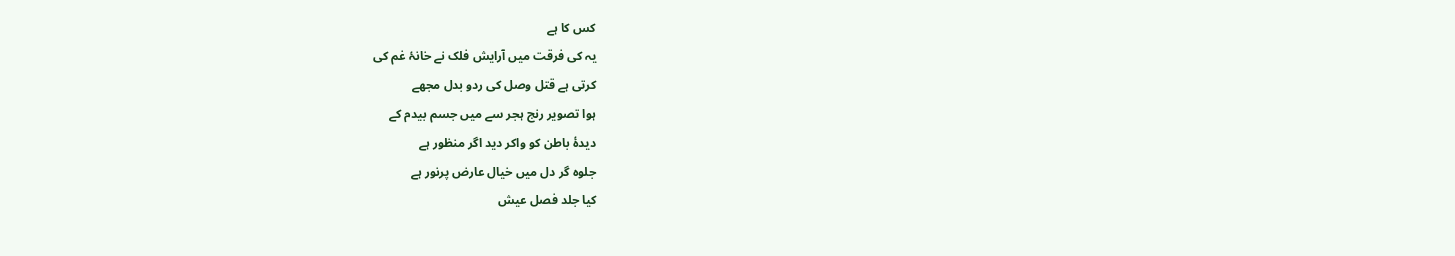کس کا ہے
یہ کی فرقت میں آرایش فلک نے خانۂ غم کی
کرتی ہے قتل وصل کی ردو بدل مجھے
ہوا تصویر رنج ہجر سے میں جسم بیدم کے
دیدۂ باطن کو واکر دید اگر منظور ہے
جلوہ گر دل میں خیال عارض پرنور ہے
کیا جلد فصل عیش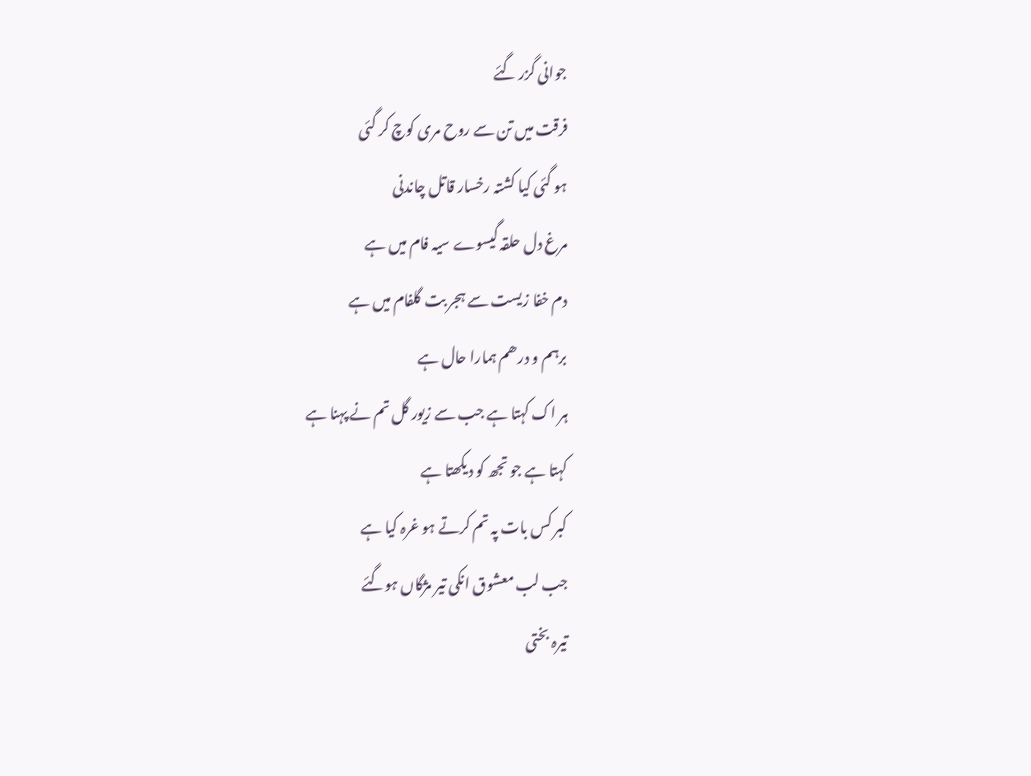جوانی گزر گئے
فرقت میں تن سے روح مری کوچ کر گئی
ہو گئی کیا کشتہ رخسار قاتل چاندنی
مرغ دل حلقہ گیسوے سیہ فام میں ہے
دم خفا زیست سے ہجر بت گلفام میں ہے
برہم و درھم ہمارا حال ہے
ہر اک کہتا ہے جب سے زیور گل تم نے پہنا ہے
کہتا ہے جو تجھ کو دیکھتا ہے
کبر کس بات پہ تم کرتے ہو غرہ کیا ہے
جب لب معشوق انکی تیر مژگاں ہوگئے
تیرہ بختی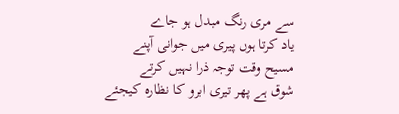سے مری رنگ مبدل ہو جاے
یاد کرتا ہوں پیری میں جوانی آپنے
مسیح وقت توجہ ذرا نہیں کرتے
شوق ہے پھر تیری ابرو کا نظارہ کیجئے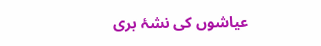عیاشوں کی نشۂ بری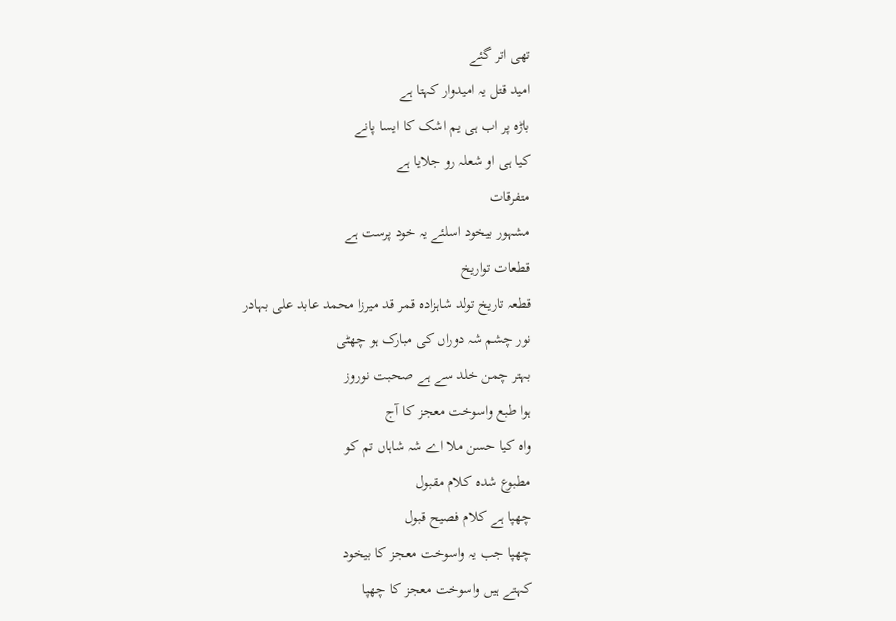تھی اتر گئے
امید قتل یہ امیدوار کہتا ہے
باڑہ پر اب ہی یم اشک کا ایسا پانے
کیا ہی او شعلہ رو جلایا ہے
متفرقات
مشہور بیخود اسلئے یہ خود پرست ہے
قطعات تواریخ
قطعہ تاریخ تولد شاہزادہ قمر قد میرزا محمد عابد علی بہادر
نور چشم شہ دوراں کی مبارک ہو چھٹی
بہتر چمن خلد سے ہے صحبت نوروز
ہوا طبع واسوخت معجز کا آج
واہ کیا حسن ملا اے شہ شاہاں تم کو
مطبوع شدہ کلام مقبول
چھپا ہے کلام فصیح قبول
چھپا جب یہ واسوخت معجز کا بیخود
کہتے ہیں واسوخت معجز کا چھپا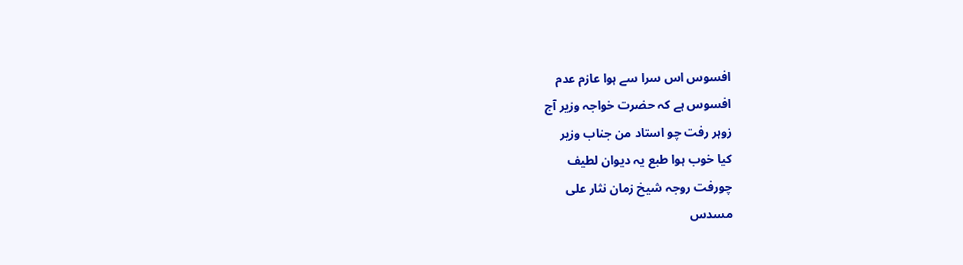افسوس اس سرا سے ہوا عازم عدم
افسوس ہے کہ حضرت خواجہ وزیر آج
زوہر رفت چو استاد من جناب وزیر
کیا خوب ہوا طبع یہ دیوان لطیف
چورفت روجہ شیخ زمان نثار علی
مسدس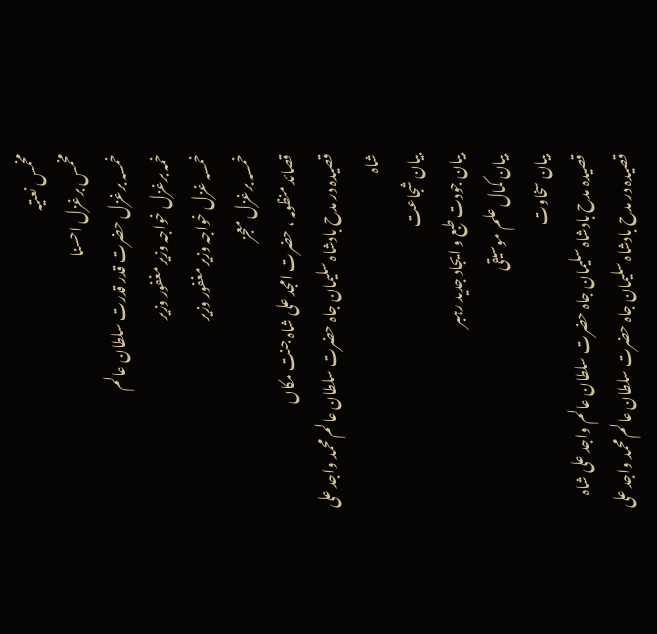مخمس نعتیہ
مخمس برغزل احسنا
خمسہ برغزل حضرت قدر قدرت سلطان عالم
خمہ برغزل خواجہ وزیر مغفور وزیر
خمسہ غزل خواجہ وزیر مغفور وزیر
خمسہ برغزل معجز
قصائد منظومہ ، حضرت امجد علی شاہ جنت مکاں
قصیدہ در مدح بادشاہ سلیمان جاہ حضرت سلطان عالم محمد واجد علی شاہ
بیان شجاعت
بیان جودت طبع و ایجاد جدید رہبر
بیان کمال علم موسیقی
بیان سخاوت
قصیدہ مدح بادشاہ سلیمان جاہ حضرت سلطان عالم واجد علی شاہ
قصیدہ در مدح بادشاہ سلیمان جاہ حضرت سلطان عالم محمد واجد علی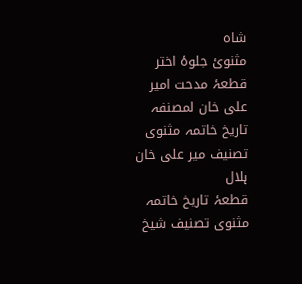شاہ
مثنویٔ جلوۂ اختر
قطعۂ مدحت امیر علی خان لمصنفہ
تاریخ خاتمہ مثنوی تصنیف میر علی خان ہلال
قطعۂ تاریخ خاتمہ مثنوی تصنیف شیخ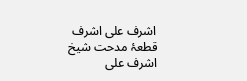اشرف علی اشرف
قطعۂ مدحت شیخ اشرف علی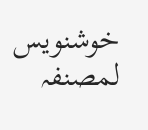خوشنویس لمصنفہ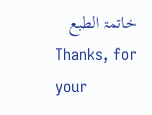خاتمۃ الطبع
Thanks, for your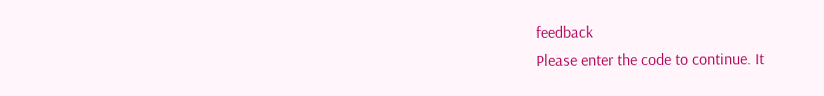feedback
Please enter the code to continue. It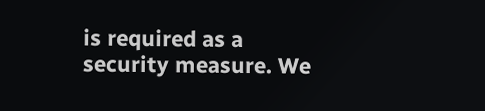is required as a security measure. We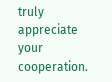truly appreciate your cooperation.